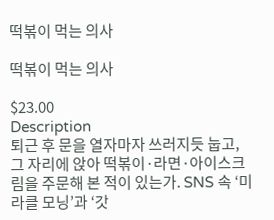떡볶이 먹는 의사

떡볶이 먹는 의사

$23.00
Description
퇴근 후 문을 열자마자 쓰러지듯 눕고, 그 자리에 앉아 떡볶이·라면·아이스크림을 주문해 본 적이 있는가. SNS 속 ‘미라클 모닝’과 ‘갓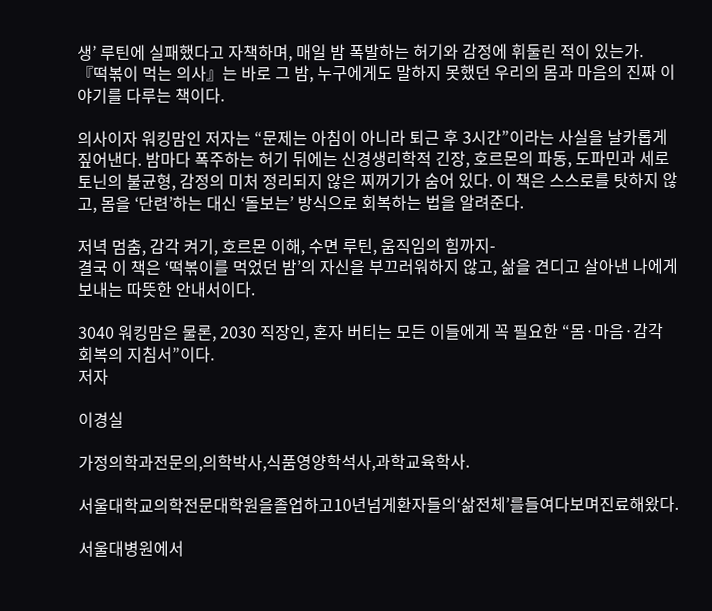생’ 루틴에 실패했다고 자책하며, 매일 밤 폭발하는 허기와 감정에 휘둘린 적이 있는가.
『떡볶이 먹는 의사』는 바로 그 밤, 누구에게도 말하지 못했던 우리의 몸과 마음의 진짜 이야기를 다루는 책이다.

의사이자 워킹맘인 저자는 “문제는 아침이 아니라 퇴근 후 3시간”이라는 사실을 날카롭게 짚어낸다. 밤마다 폭주하는 허기 뒤에는 신경생리학적 긴장, 호르몬의 파동, 도파민과 세로토닌의 불균형, 감정의 미처 정리되지 않은 찌꺼기가 숨어 있다. 이 책은 스스로를 탓하지 않고, 몸을 ‘단련’하는 대신 ‘돌보는’ 방식으로 회복하는 법을 알려준다.

저녁 멈춤, 감각 켜기, 호르몬 이해, 수면 루틴, 움직임의 힘까지-
결국 이 책은 ‘떡볶이를 먹었던 밤’의 자신을 부끄러워하지 않고, 삶을 견디고 살아낸 나에게 보내는 따뜻한 안내서이다.

3040 워킹맘은 물론, 2030 직장인, 혼자 버티는 모든 이들에게 꼭 필요한 “몸·마음·감각 회복의 지침서”이다.
저자

이경실

가정의학과전문의,의학박사,식품영양학석사,과학교육학사.

서울대학교의학전문대학원을졸업하고10년넘게환자들의‘삶전체’를들여다보며진료해왔다.

서울대병원에서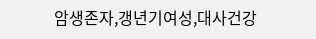암생존자,갱년기여성,대사건강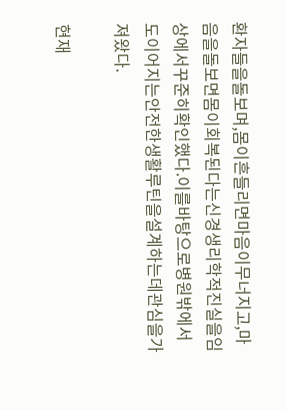환자들을돌보며,몸이흔들리면마음이무너지고,마음을돌보면몸이회복된다는신경생리학적진실을임상에서꾸준히확인했다.이를바탕으로병원밖에서도이어지는안전한생활루틴을설계하는데관심을가져왔다.

현재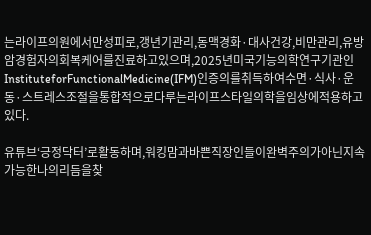는라이프의원에서만성피로,갱년기관리,동맥경화·대사건강,비만관리,유방암경험자의회복케어를진료하고있으며,2025년미국기능의학연구기관인InstituteforFunctionalMedicine(IFM)인증의를취득하여수면·식사·운동·스트레스조절을통합적으로다루는라이프스타일의학을임상에적용하고있다.

유튜브‘긍정닥터’로활동하며,워킹맘과바쁜직장인들이완벽주의가아닌지속가능한나의리듬을찾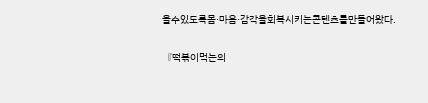을수있도록몸·마음·감각을회복시키는콘텐츠를만들어왔다.

『떡볶이먹는의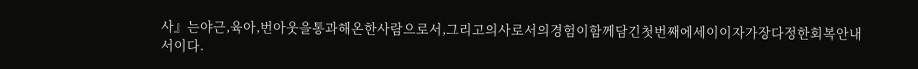사』는야근,육아,번아웃을통과해온한사람으로서,그리고의사로서의경험이함께담긴첫번째에세이이자가장다정한회복안내서이다.